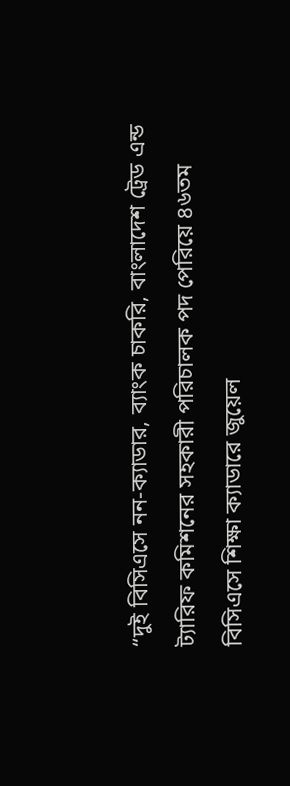“দুই বিসিএসে নন-ক্যাডার, ব্যাংক চাকরি, বাংলাদেশ ট্রেড এন্ড ট্যারিফ কমিশনের সহকারী পরিচালক পদ পেরিয়ে ৪৬তম বিসিএসে শিক্ষা ক্যাডারে জুয়েল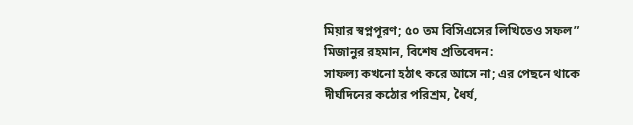মিয়ার স্বপ্নপূরণ; ৫০ তম বিসিএসের লিখিতেও সফল”
মিজানুর রহমান, বিশেষ প্রতিবেদন:
সাফল্য কখনো হঠাৎ করে আসে না; এর পেছনে থাকে দীর্ঘদিনের কঠোর পরিশ্রম, ধৈর্য,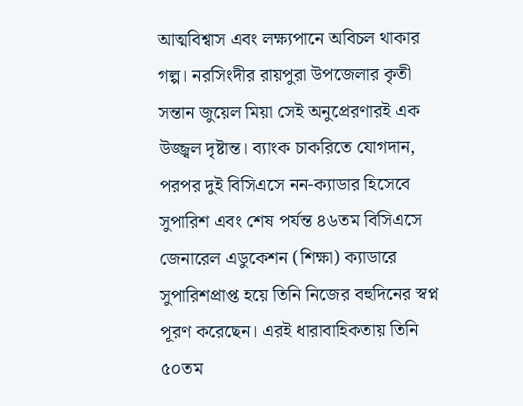আত্মবিশ্বাস এবং লক্ষ্যপানে অবিচল থাকার গল্প। নরসিংদীর রায়পুরা উপজেলার কৃতী সন্তান জুয়েল মিয়া সেই অনুপ্রেরণারই এক উজ্জ্বল দৃষ্টান্ত। ব্যাংক চাকরিতে যোগদান, পরপর দুই বিসিএসে নন-ক্যাডার হিসেবে সুপারিশ এবং শেষ পর্যন্ত ৪৬তম বিসিএসে জেনারেল এডুকেশন (শিক্ষা) ক্যাডারে সুপারিশপ্রাপ্ত হয়ে তিনি নিজের বহুদিনের স্বপ্ন পূরণ করেছেন। এরই ধারাবাহিকতায় তিনি ৫০তম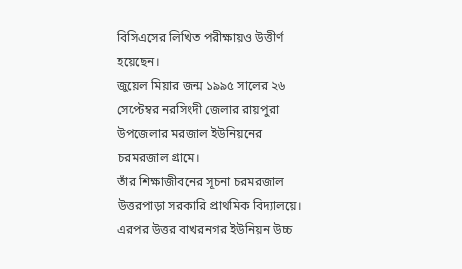বিসিএসের লিখিত পরীক্ষায়ও উত্তীর্ণ হয়েছেন।
জুয়েল মিয়ার জন্ম ১৯৯৫ সালের ২৬ সেপ্টেম্বর নরসিংদী জেলার রায়পুরা উপজেলার মরজাল ইউনিয়নের চরমরজাল গ্রামে।
তাঁর শিক্ষাজীবনের সূচনা চরমরজাল উত্তরপাড়া সরকারি প্রাথমিক বিদ্যালয়ে। এরপর উত্তর বাখরনগর ইউনিয়ন উচ্চ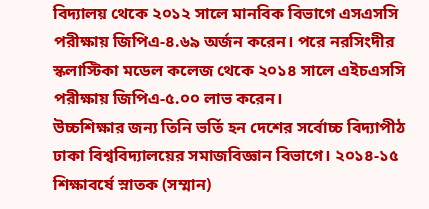বিদ্যালয় থেকে ২০১২ সালে মানবিক বিভাগে এসএসসি পরীক্ষায় জিপিএ-৪.৬৯ অর্জন করেন। পরে নরসিংদীর স্কলাস্টিকা মডেল কলেজ থেকে ২০১৪ সালে এইচএসসি পরীক্ষায় জিপিএ-৫.০০ লাভ করেন।
উচ্চশিক্ষার জন্য তিনি ভর্তি হন দেশের সর্বোচ্চ বিদ্যাপীঠ ঢাকা বিশ্ববিদ্যালয়ের সমাজবিজ্ঞান বিভাগে। ২০১৪-১৫ শিক্ষাবর্ষে স্নাতক (সম্মান)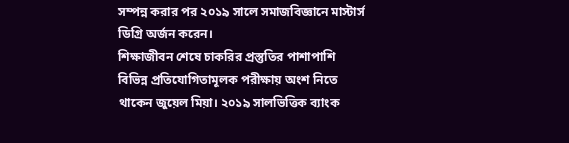সম্পন্ন করার পর ২০১৯ সালে সমাজবিজ্ঞানে মাস্টার্স ডিগ্রি অর্জন করেন।
শিক্ষাজীবন শেষে চাকরির প্রস্তুতির পাশাপাশি বিভিন্ন প্রতিযোগিতামূলক পরীক্ষায় অংশ নিতে থাকেন জুয়েল মিয়া। ২০১৯ সালভিত্তিক ব্যাংক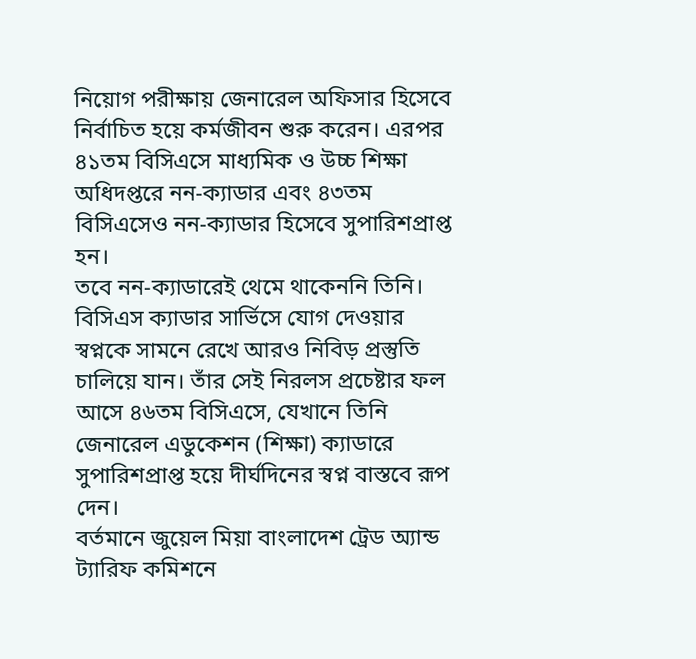নিয়োগ পরীক্ষায় জেনারেল অফিসার হিসেবে নির্বাচিত হয়ে কর্মজীবন শুরু করেন। এরপর ৪১তম বিসিএসে মাধ্যমিক ও উচ্চ শিক্ষা অধিদপ্তরে নন-ক্যাডার এবং ৪৩তম বিসিএসেও নন-ক্যাডার হিসেবে সুপারিশপ্রাপ্ত হন।
তবে নন-ক্যাডারেই থেমে থাকেননি তিনি। বিসিএস ক্যাডার সার্ভিসে যোগ দেওয়ার স্বপ্নকে সামনে রেখে আরও নিবিড় প্রস্তুতি চালিয়ে যান। তাঁর সেই নিরলস প্রচেষ্টার ফল আসে ৪৬তম বিসিএসে, যেখানে তিনি জেনারেল এডুকেশন (শিক্ষা) ক্যাডারে সুপারিশপ্রাপ্ত হয়ে দীর্ঘদিনের স্বপ্ন বাস্তবে রূপ দেন।
বর্তমানে জুয়েল মিয়া বাংলাদেশ ট্রেড অ্যান্ড ট্যারিফ কমিশনে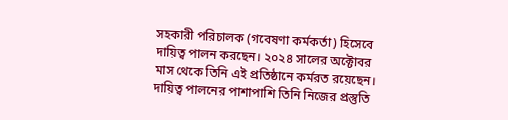সহকারী পরিচালক (গবেষণা কর্মকর্তা) হিসেবে দায়িত্ব পালন করছেন। ২০২৪ সালের অক্টোবর মাস থেকে তিনি এই প্রতিষ্ঠানে কর্মরত রয়েছেন। দায়িত্ব পালনের পাশাপাশি তিনি নিজের প্রস্তুতি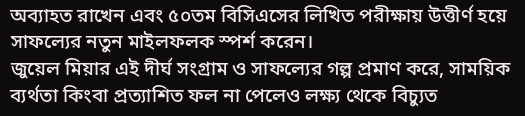অব্যাহত রাখেন এবং ৫০তম বিসিএসের লিখিত পরীক্ষায় উত্তীর্ণ হয়ে সাফল্যের নতুন মাইলফলক স্পর্শ করেন।
জুয়েল মিয়ার এই দীর্ঘ সংগ্রাম ও সাফল্যের গল্প প্রমাণ করে, সাময়িক ব্যর্থতা কিংবা প্রত্যাশিত ফল না পেলেও লক্ষ্য থেকে বিচ্যুত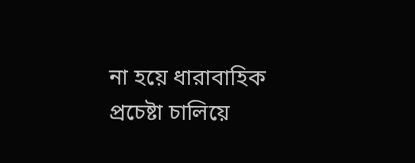না হয়ে ধারাবাহিক প্রচেষ্টা চালিয়ে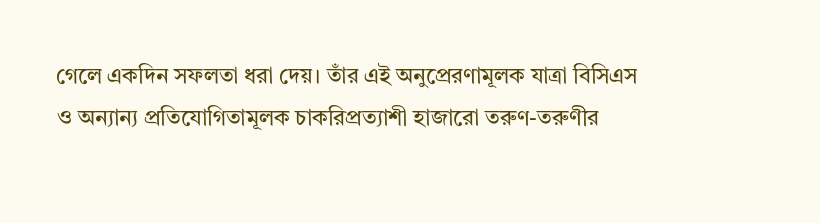গেলে একদিন সফলতা ধরা দেয়। তাঁর এই অনুপ্রেরণামূলক যাত্রা বিসিএস ও অন্যান্য প্রতিযোগিতামূলক চাকরিপ্রত্যাশী হাজারো তরুণ-তরুণীর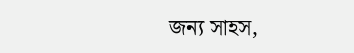জন্য সাহস,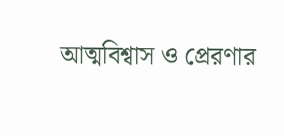আত্মবিশ্বাস ও প্রেরণার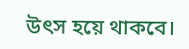উৎস হয়ে থাকবে।